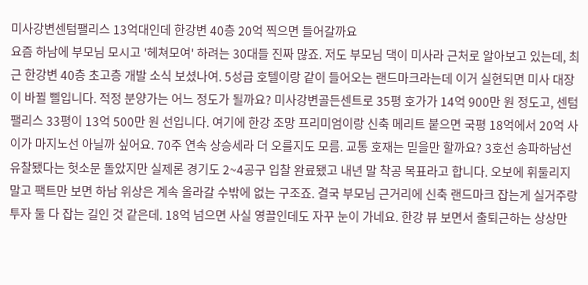미사강변센텀팰리스 13억대인데 한강변 40층 20억 찍으면 들어갈까요
요즘 하남에 부모님 모시고 '헤쳐모여' 하려는 30대들 진짜 많죠. 저도 부모님 댁이 미사라 근처로 알아보고 있는데, 최근 한강변 40층 초고층 개발 소식 보셨나여. 5성급 호텔이랑 같이 들어오는 랜드마크라는데 이거 실현되면 미사 대장이 바뀔 삘입니다. 적정 분양가는 어느 정도가 될까요? 미사강변골든센트로 35평 호가가 14억 900만 원 정도고, 센텀팰리스 33평이 13억 500만 원 선입니다. 여기에 한강 조망 프리미엄이랑 신축 메리트 붙으면 국평 18억에서 20억 사이가 마지노선 아닐까 싶어요. 70주 연속 상승세라 더 오를지도 모름. 교통 호재는 믿을만 할까요? 3호선 송파하남선 유찰됐다는 헛소문 돌았지만 실제론 경기도 2~4공구 입찰 완료됐고 내년 말 착공 목표라고 합니다. 오보에 휘둘리지 말고 팩트만 보면 하남 위상은 계속 올라갈 수밖에 없는 구조죠. 결국 부모님 근거리에 신축 랜드마크 잡는게 실거주랑 투자 둘 다 잡는 길인 것 같은데. 18억 넘으면 사실 영끌인데도 자꾸 눈이 가네요. 한강 뷰 보면서 출퇴근하는 상상만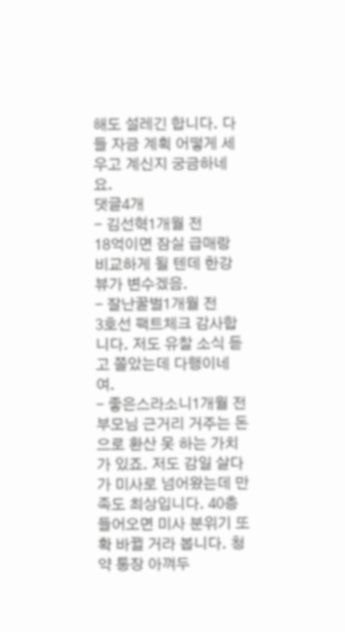해도 설레긴 합니다. 다들 자금 계획 어떻게 세우고 계신지 궁금하네요.
댓글4개
- 김선혁1개월 전
18억이면 잠실 급매랑 비교하게 될 텐데 한강 뷰가 변수겠음.
- 잘난꿀벌1개월 전
3호선 팩트체크 감사합니다. 저도 유찰 소식 듣고 쫄았는데 다행이네여.
- 좋은스라소니1개월 전
부모님 근거리 거주는 돈으로 환산 못 하는 가치가 있죠. 저도 감일 살다가 미사로 넘어왔는데 만족도 최상입니다. 40층 들어오면 미사 분위기 또 확 바뀔 거라 봅니다. 청약 통장 아껴두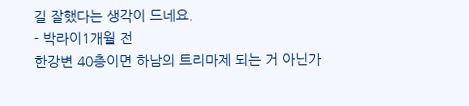길 잘했다는 생각이 드네요.
- 박라이1개월 전
한강변 40층이면 하남의 트리마제 되는 거 아닌가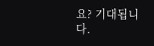요? 기대됩니다.